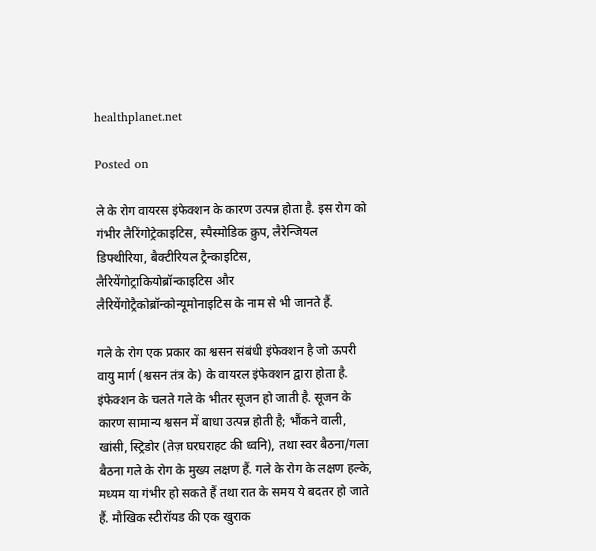healthplanet.net

Posted on

ले के रोग वायरस इंफेक्शन के कारण उत्पन्न होता है. इस रोग को गंभीर लैरिंगोट्रेकाइटिस, स्पैस्मोडिक क्रुप, लैरेन्जियल डिफ्थीरिया, बैक्टीरियल ट्रैन्काइटिस, लैरियेंगोट्राकियोब्रॉन्काइटिस और लैरियेंगोट्रैकोब्रॉन्कोन्यूमोनाइटिस के नाम से भी जानते हैं.

गले के रोग एक प्रकार का श्वसन संबंधी इंफेक्शन है जो ऊपरी वायु मार्ग (श्वसन तंत्र के) के वायरल इंफेक्शन द्वारा होता है. इंफेक्शन के चलते गले के भीतर सूजन हो जाती है. सूजन के कारण सामान्य श्वसन में बाधा उत्पन्न होती है; भौंकने वाली, खांसी, स्ट्रिडोर (तेज़ घरघराहट की ध्वनि), तथा स्वर बैठना/गला बैठना गले के रोग के मुख्य लक्षण हैं. गले के रोग के लक्षण हल्के, मध्यम या गंभीर हो सकते हैं तथा रात के समय ये बदतर हो जाते हैं. मौखिक स्टीरॉयड की एक खुराक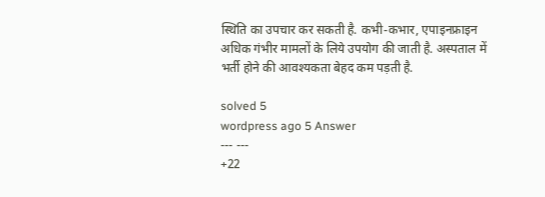स्थिति का उपचार कर सकती है. कभी-कभार, एपाइनफ्राइन अधिक गंभीर मामलों के लिये उपयोग की जाती है. अस्पताल में भर्ती होने की आवश्यकता बेहद कम पड़ती है.

solved 5
wordpress ago 5 Answer
--- ---
+22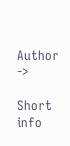Author ->

Short info